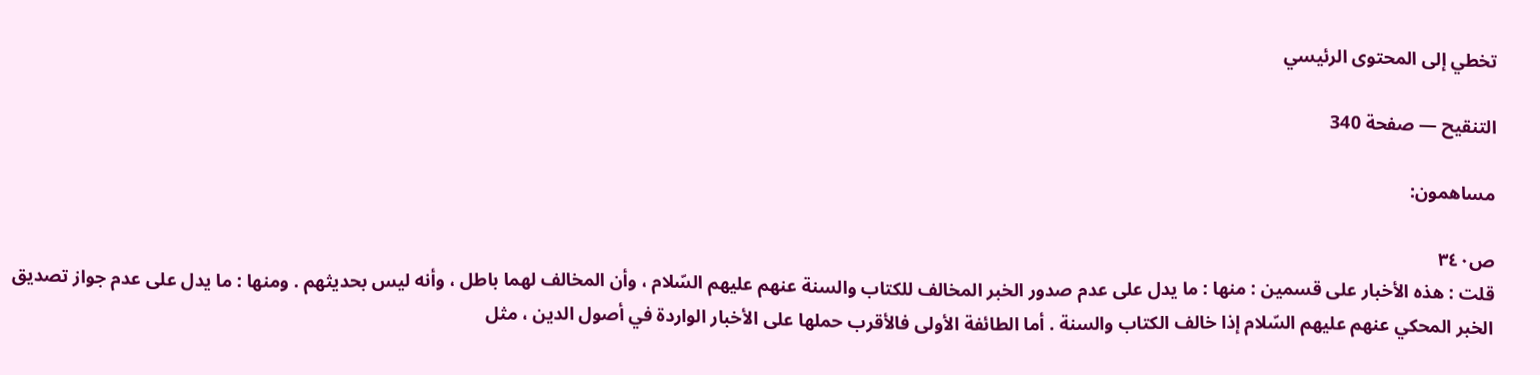تخطي إلى المحتوى الرئيسي

التنقيح — صفحة 340

مساهمون:

ص٣٤٠
قلت : هذه الأخبار على قسمين : منها : ما يدل على عدم صدور الخبر المخالف للكتاب والسنة عنهم عليهم السّلام ، وأن المخالف لهما باطل ، وأنه ليس بحديثهم . ومنها : ما يدل على عدم جواز تصديق الخبر المحكي عنهم عليهم السّلام إذا خالف الكتاب والسنة . أما الطائفة الأولى فالأقرب حملها على الأخبار الواردة في أصول الدين ، مثل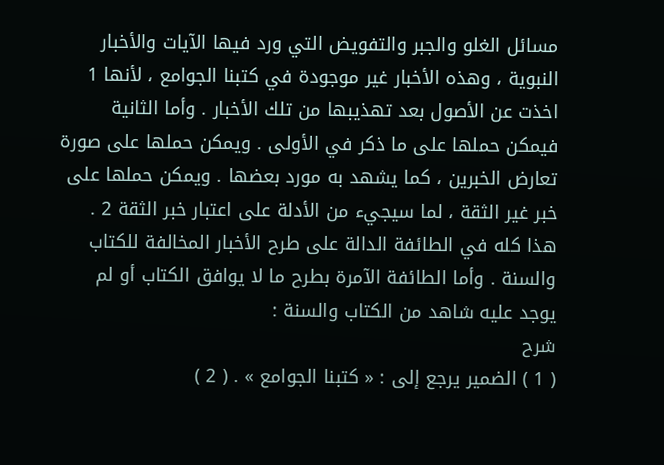مسائل الغلو والجبر والتفويض التي ورد فيها الآيات والأخبار النبوية ، وهذه الأخبار غير موجودة في كتبنا الجوامع ، لأنها 1 اخذت عن الأصول بعد تهذيبها من تلك الأخبار . وأما الثانية فيمكن حملها على ما ذكر في الأولى . ويمكن حملها على صورة تعارض الخبرين ، كما يشهد به مورد بعضها . ويمكن حملها على خبر غير الثقة ، لما سيجيء من الأدلة على اعتبار خبر الثقة 2 . هذا كله في الطائفة الدالة على طرح الأخبار المخالفة للكتاب والسنة . وأما الطائفة الآمرة بطرح ما لا يوافق الكتاب أو لم يوجد عليه شاهد من الكتاب والسنة :
شرح
( 1 ) الضمير يرجع إلى : « كتبنا الجوامع » . ( 2 )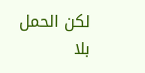لكن الحمل بلا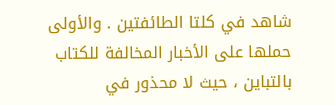شاهد في كلتا الطائفتين . والأولى حملها على الأخبار المخالفة للكتاب بالتباين ، حيث لا محذور في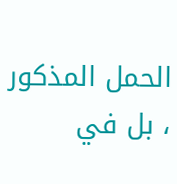الحمل المذكور ، بل في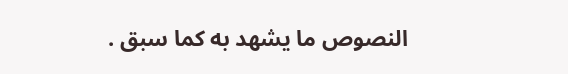النصوص ما يشهد به كما سبق .